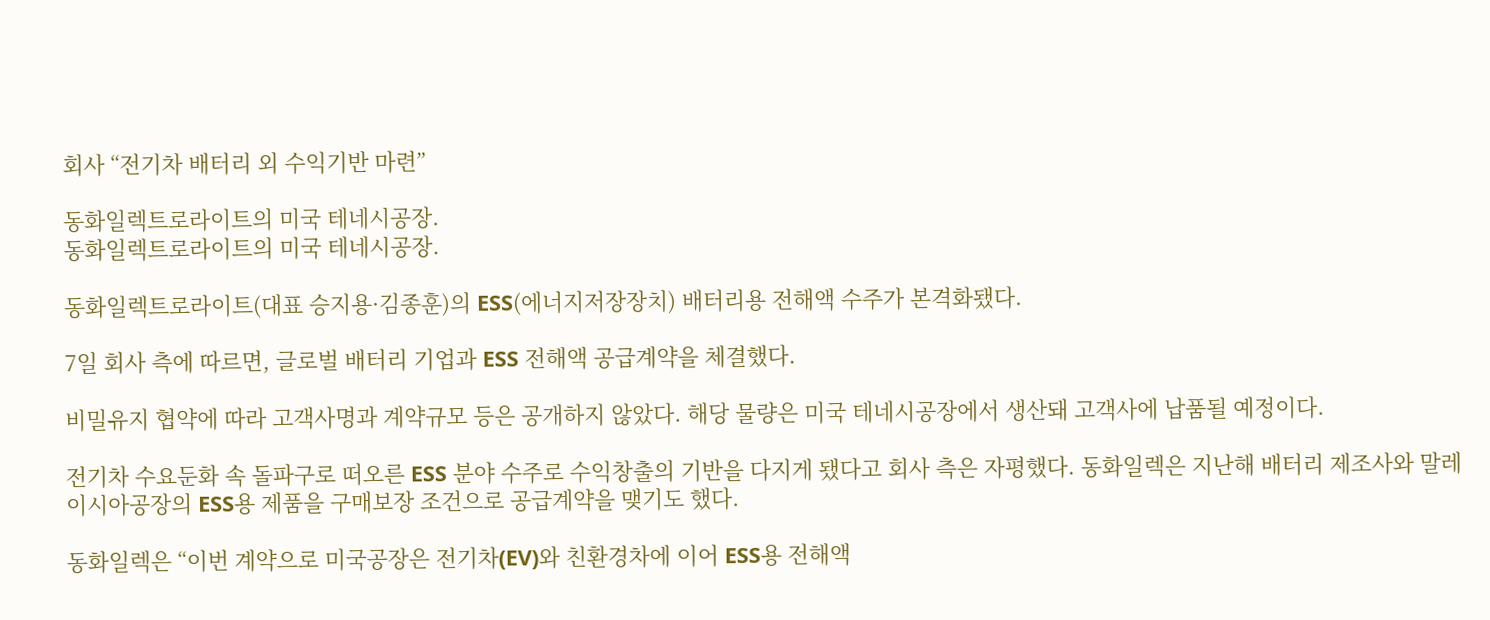회사 “전기차 배터리 외 수익기반 마련”

동화일렉트로라이트의 미국 테네시공장.
동화일렉트로라이트의 미국 테네시공장.

동화일렉트로라이트(대표 승지용·김종훈)의 ESS(에너지저장장치) 배터리용 전해액 수주가 본격화됐다.

7일 회사 측에 따르면, 글로벌 배터리 기업과 ESS 전해액 공급계약을 체결했다.

비밀유지 협약에 따라 고객사명과 계약규모 등은 공개하지 않았다. 해당 물량은 미국 테네시공장에서 생산돼 고객사에 납품될 예정이다.

전기차 수요둔화 속 돌파구로 떠오른 ESS 분야 수주로 수익창출의 기반을 다지게 됐다고 회사 측은 자평했다. 동화일렉은 지난해 배터리 제조사와 말레이시아공장의 ESS용 제품을 구매보장 조건으로 공급계약을 맺기도 했다.

동화일렉은 “이번 계약으로 미국공장은 전기차(EV)와 친환경차에 이어 ESS용 전해액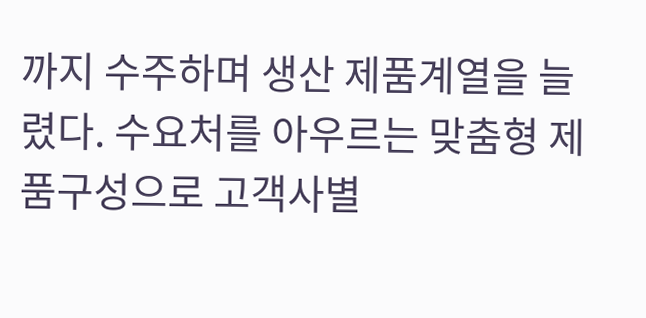까지 수주하며 생산 제품계열을 늘렸다. 수요처를 아우르는 맞춤형 제품구성으로 고객사별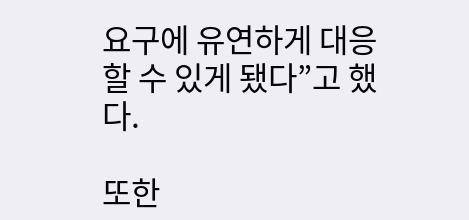요구에 유연하게 대응할 수 있게 됐다”고 했다.

또한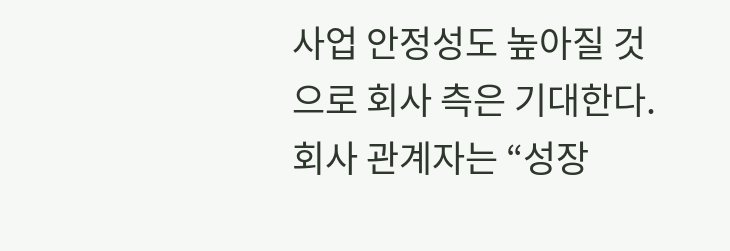사업 안정성도 높아질 것으로 회사 측은 기대한다. 회사 관계자는 “성장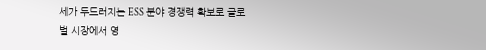세가 두드러지는 ESS 분야 경쟁력 확보로 글로벌 시장에서 영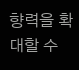향력을 확대할 수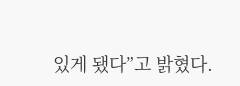있게 됐다”고 밝혔다.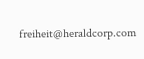freiheit@heraldcorp.com